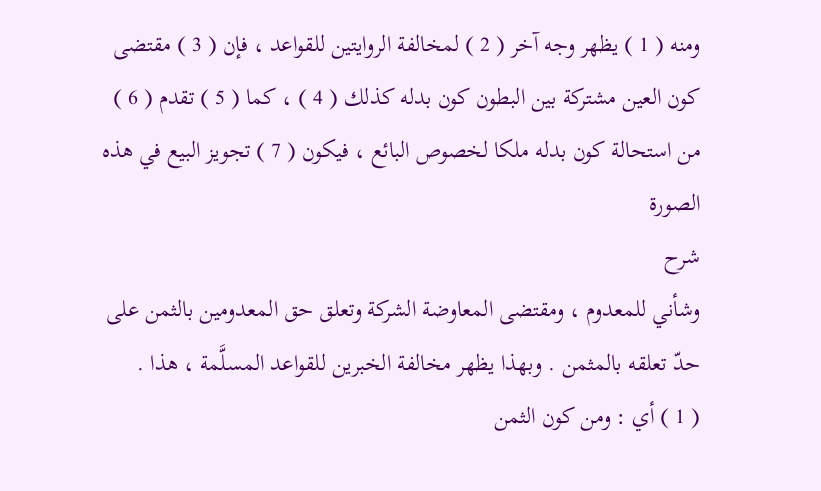ومنه ( 1 ) يظهر وجه آخر ( 2 ) لمخالفة الروايتين للقواعد ، فإن ( 3 ) مقتضى كون العين مشتركة بين البطون كون بدله كذلك ( 4 ) ، كما ( 5 ) تقدم ( 6 ) من استحالة كون بدله ملكا لخصوص البائع ، فيكون ( 7 ) تجويز البيع في هذه الصورة
شرح
وشأني للمعدوم ، ومقتضى المعاوضة الشركة وتعلق حق المعدومين بالثمن على حدّ تعلقه بالمثمن . وبهذا يظهر مخالفة الخبرين للقواعد المسلَّمة ، هذا .
( 1 ) أي : ومن كون الثمن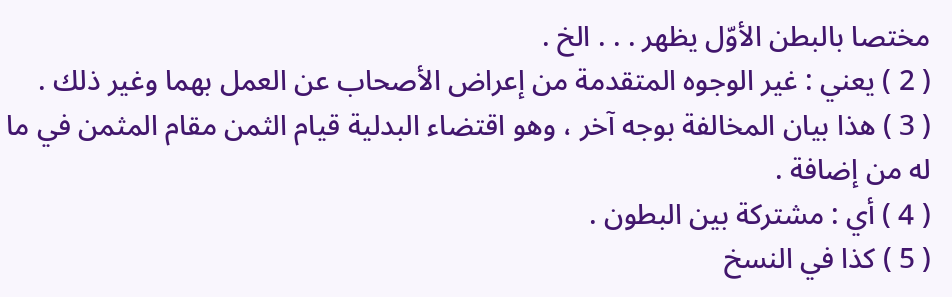مختصا بالبطن الأوّل يظهر . . . الخ .
( 2 ) يعني : غير الوجوه المتقدمة من إعراض الأصحاب عن العمل بهما وغير ذلك .
( 3 ) هذا بيان المخالفة بوجه آخر ، وهو اقتضاء البدلية قيام الثمن مقام المثمن في ما له من إضافة .
( 4 ) أي : مشتركة بين البطون .
( 5 ) كذا في النسخ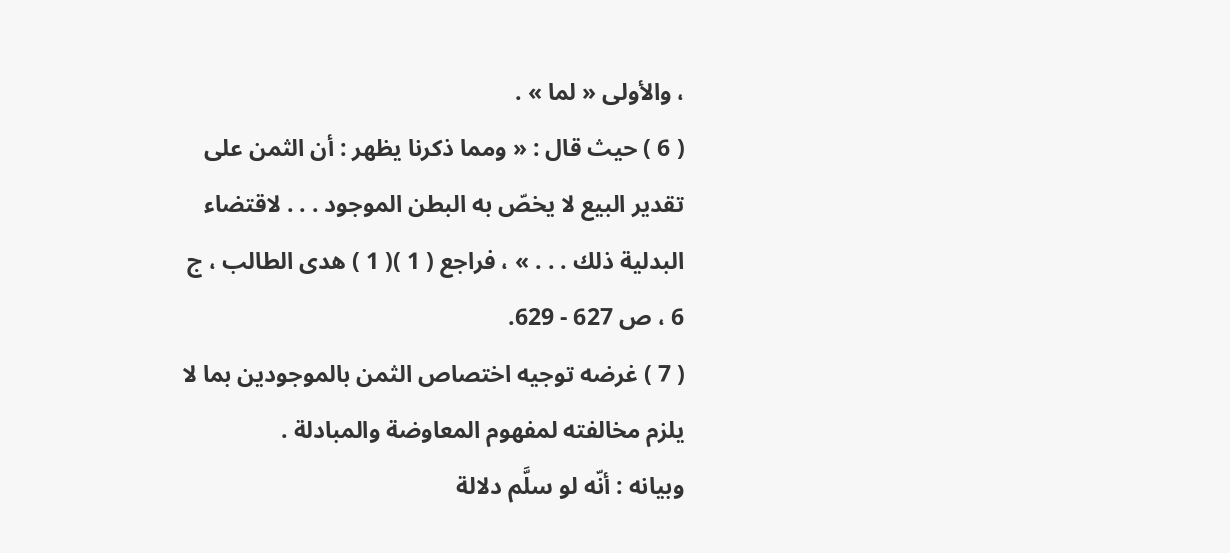، والأولى « لما » .
( 6 ) حيث قال : « ومما ذكرنا يظهر : أن الثمن على تقدير البيع لا يخصّ به البطن الموجود . . . لاقتضاء البدلية ذلك . . . » ، فراجع ( 1 )( 1 ) هدى الطالب ، ج 6 ، ص 627 - 629.
( 7 ) غرضه توجيه اختصاص الثمن بالموجودين بما لا يلزم مخالفته لمفهوم المعاوضة والمبادلة .
وبيانه : أنّه لو سلَّم دلالة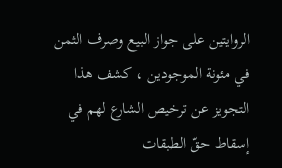الروايتين على جواز البيع وصرف الثمن في مئونة الموجودين ، كشف هذا التجويز عن ترخيص الشارع لهم في إسقاط حقّ الطبقات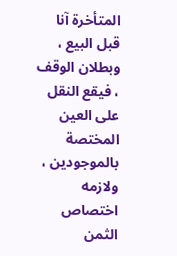المتأخرة آنا قبل البيع ، وبطلان الوقف ، فيقع النقل على العين المختصة بالموجودين ، ولازمه اختصاص الثمن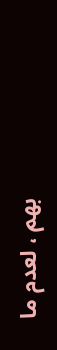بهم ، لعدم ما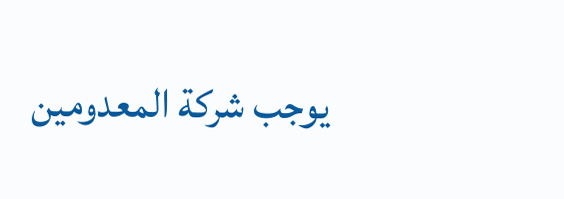يوجب شركة المعدومين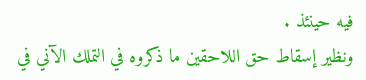فيه حينئذ .
ونظير إسقاط حق اللاحقين ما ذكروه في التملك الآني في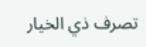تصرف ذي الخيار